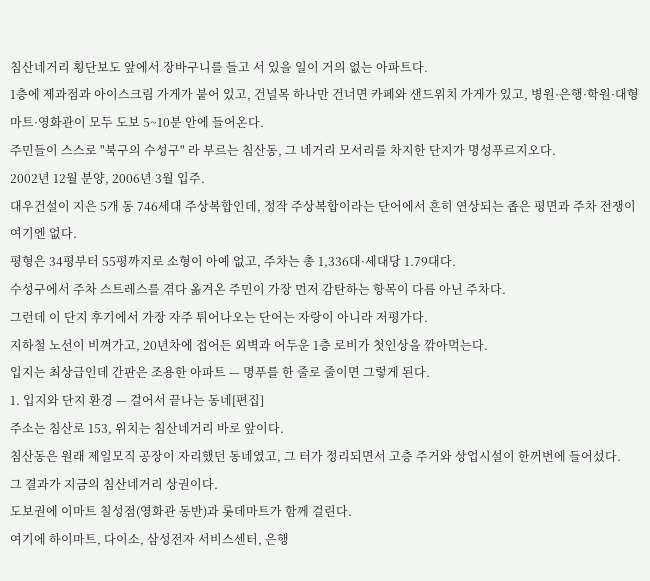침산네거리 횡단보도 앞에서 장바구니를 들고 서 있을 일이 거의 없는 아파트다.
1층에 제과점과 아이스크림 가게가 붙어 있고, 건널목 하나만 건너면 카페와 샌드위치 가게가 있고, 병원·은행·학원·대형마트·영화관이 모두 도보 5~10분 안에 들어온다.
주민들이 스스로 "북구의 수성구" 라 부르는 침산동, 그 네거리 모서리를 차지한 단지가 명성푸르지오다.
2002년 12월 분양, 2006년 3월 입주.
대우건설이 지은 5개 동 746세대 주상복합인데, 정작 주상복합이라는 단어에서 흔히 연상되는 좁은 평면과 주차 전쟁이 여기엔 없다.
평형은 34평부터 55평까지로 소형이 아예 없고, 주차는 총 1,336대·세대당 1.79대다.
수성구에서 주차 스트레스를 겪다 옮겨온 주민이 가장 먼저 감탄하는 항목이 다름 아닌 주차다.
그런데 이 단지 후기에서 가장 자주 튀어나오는 단어는 자랑이 아니라 저평가다.
지하철 노선이 비껴가고, 20년차에 접어든 외벽과 어두운 1층 로비가 첫인상을 깎아먹는다.
입지는 최상급인데 간판은 조용한 아파트 — 명푸를 한 줄로 줄이면 그렇게 된다.
1. 입지와 단지 환경 — 걸어서 끝나는 동네[편집]
주소는 침산로 153, 위치는 침산네거리 바로 앞이다.
침산동은 원래 제일모직 공장이 자리했던 동네였고, 그 터가 정리되면서 고층 주거와 상업시설이 한꺼번에 들어섰다.
그 결과가 지금의 침산네거리 상권이다.
도보권에 이마트 칠성점(영화관 동반)과 롯데마트가 함께 걸린다.
여기에 하이마트, 다이소, 삼성전자 서비스센터, 은행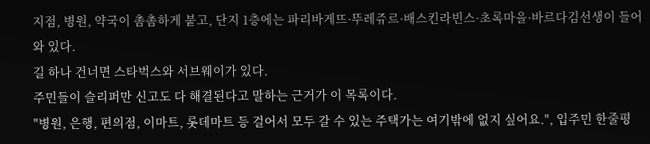지점, 병원, 약국이 촘촘하게 붙고, 단지 1층에는 파리바게뜨·뚜레쥬르·배스킨라빈스·초록마을·바르다김선생이 들어와 있다.
길 하나 건너면 스타벅스와 서브웨이가 있다.
주민들이 슬리퍼만 신고도 다 해결된다고 말하는 근거가 이 목록이다.
"병원, 은행, 편의점, 이마트, 롯데마트 등 걸어서 모두 갈 수 있는 주택가는 여기밖에 없지 싶어요.", 입주민 한줄평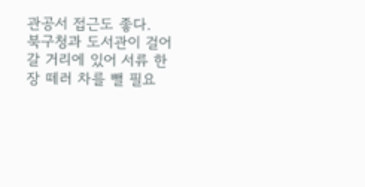관공서 접근도 좋다.
북구청과 도서관이 걸어갈 거리에 있어 서류 한 장 떼러 차를 뺄 필요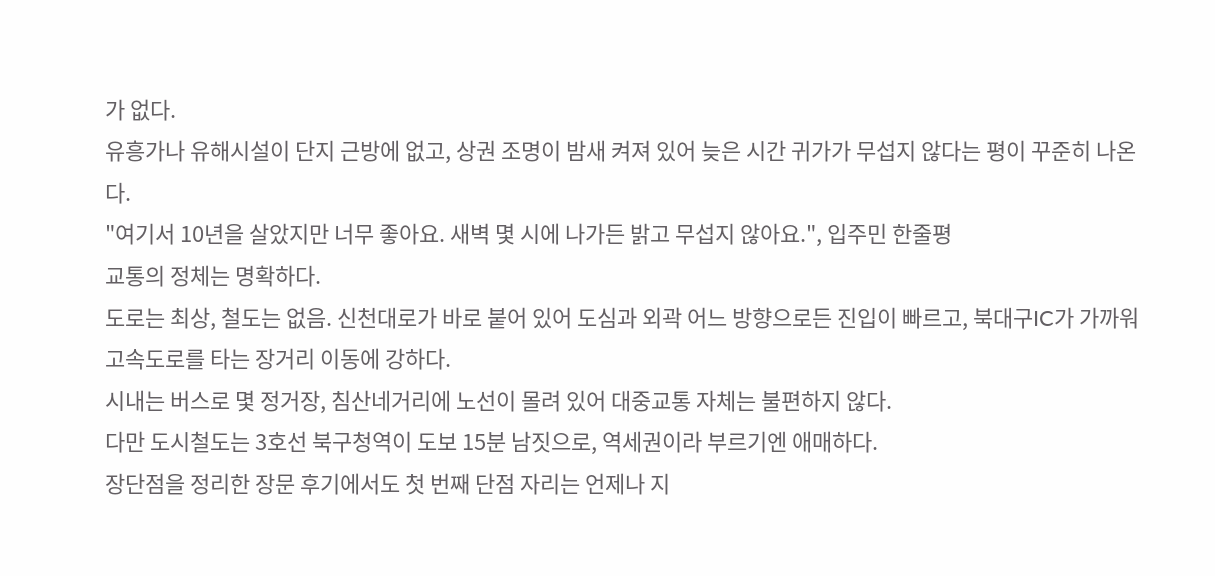가 없다.
유흥가나 유해시설이 단지 근방에 없고, 상권 조명이 밤새 켜져 있어 늦은 시간 귀가가 무섭지 않다는 평이 꾸준히 나온다.
"여기서 10년을 살았지만 너무 좋아요. 새벽 몇 시에 나가든 밝고 무섭지 않아요.", 입주민 한줄평
교통의 정체는 명확하다.
도로는 최상, 철도는 없음. 신천대로가 바로 붙어 있어 도심과 외곽 어느 방향으로든 진입이 빠르고, 북대구IC가 가까워 고속도로를 타는 장거리 이동에 강하다.
시내는 버스로 몇 정거장, 침산네거리에 노선이 몰려 있어 대중교통 자체는 불편하지 않다.
다만 도시철도는 3호선 북구청역이 도보 15분 남짓으로, 역세권이라 부르기엔 애매하다.
장단점을 정리한 장문 후기에서도 첫 번째 단점 자리는 언제나 지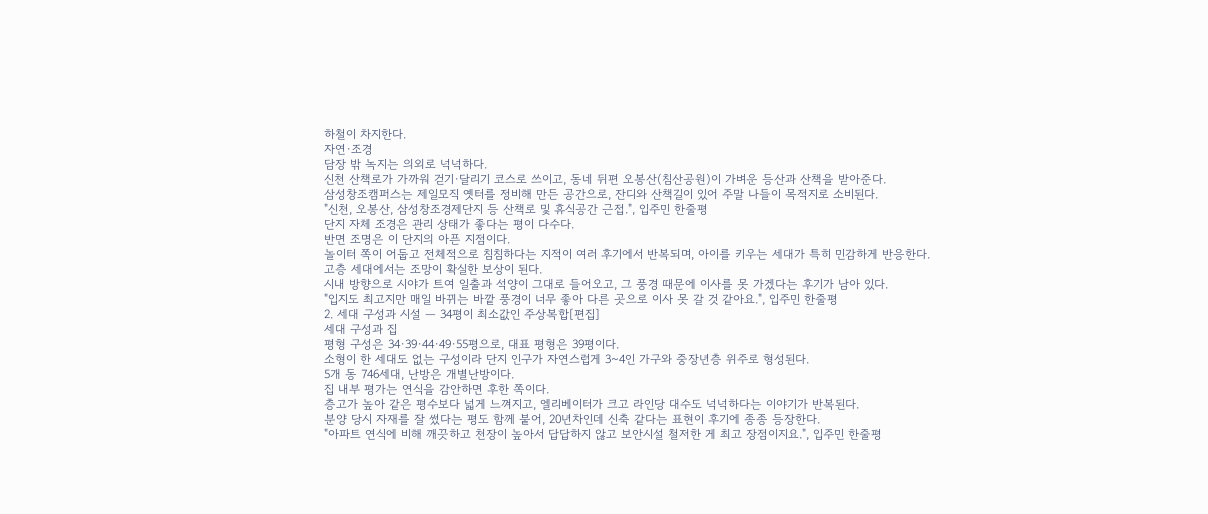하철이 차지한다.
자연·조경
담장 밖 녹지는 의외로 넉넉하다.
신천 산책로가 가까워 걷기·달리기 코스로 쓰이고, 동네 뒤편 오봉산(침산공원)이 가벼운 등산과 산책을 받아준다.
삼성창조캠퍼스는 제일모직 옛터를 정비해 만든 공간으로, 잔디와 산책길이 있어 주말 나들이 목적지로 소비된다.
"신천, 오봉산, 삼성창조경제단지 등 산책로 및 휴식공간 근접.", 입주민 한줄평
단지 자체 조경은 관리 상태가 좋다는 평이 다수다.
반면 조명은 이 단지의 아픈 지점이다.
놀이터 쪽이 어둡고 전체적으로 침침하다는 지적이 여러 후기에서 반복되며, 아이를 키우는 세대가 특히 민감하게 반응한다.
고층 세대에서는 조망이 확실한 보상이 된다.
시내 방향으로 시야가 트여 일출과 석양이 그대로 들어오고, 그 풍경 때문에 이사를 못 가겠다는 후기가 남아 있다.
"입지도 최고지만 매일 바뀌는 바깥 풍경이 너무 좋아 다른 곳으로 이사 못 갈 것 같아요.", 입주민 한줄평
2. 세대 구성과 시설 — 34평이 최소값인 주상복합[편집]
세대 구성과 집
평형 구성은 34·39·44·49·55평으로, 대표 평형은 39평이다.
소형이 한 세대도 없는 구성이라 단지 인구가 자연스럽게 3~4인 가구와 중장년층 위주로 형성된다.
5개 동 746세대, 난방은 개별난방이다.
집 내부 평가는 연식을 감안하면 후한 쪽이다.
층고가 높아 같은 평수보다 넓게 느껴지고, 엘리베이터가 크고 라인당 대수도 넉넉하다는 이야기가 반복된다.
분양 당시 자재를 잘 썼다는 평도 함께 붙어, 20년차인데 신축 같다는 표현이 후기에 종종 등장한다.
"아파트 연식에 비해 깨끗하고 천장이 높아서 답답하지 않고 보안시설 철저한 게 최고 장점이지요.", 입주민 한줄평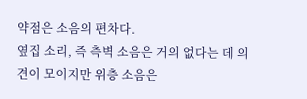약점은 소음의 편차다.
옆집 소리, 즉 측벽 소음은 거의 없다는 데 의견이 모이지만 위층 소음은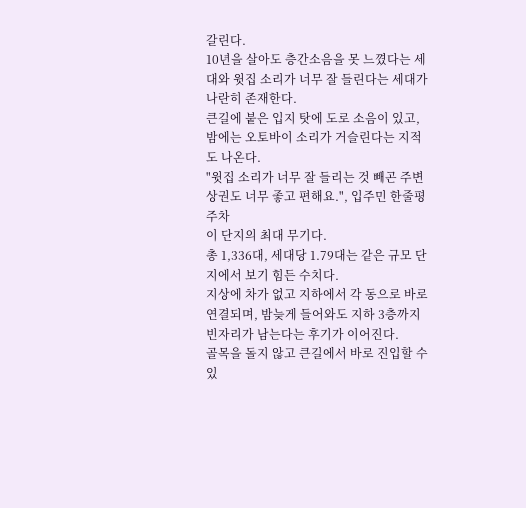갈린다.
10년을 살아도 층간소음을 못 느꼈다는 세대와 윗집 소리가 너무 잘 들린다는 세대가 나란히 존재한다.
큰길에 붙은 입지 탓에 도로 소음이 있고, 밤에는 오토바이 소리가 거슬린다는 지적도 나온다.
"윗집 소리가 너무 잘 들리는 것 빼곤 주변 상권도 너무 좋고 편해요.", 입주민 한줄평
주차
이 단지의 최대 무기다.
총 1,336대, 세대당 1.79대는 같은 규모 단지에서 보기 힘든 수치다.
지상에 차가 없고 지하에서 각 동으로 바로 연결되며, 밤늦게 들어와도 지하 3층까지 빈자리가 남는다는 후기가 이어진다.
골목을 돌지 않고 큰길에서 바로 진입할 수 있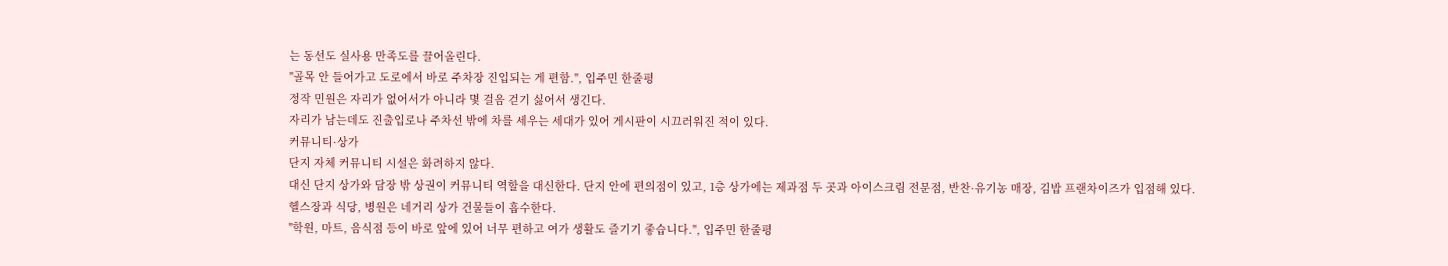는 동선도 실사용 만족도를 끌어올린다.
"골목 안 들어가고 도로에서 바로 주차장 진입되는 게 편함.", 입주민 한줄평
정작 민원은 자리가 없어서가 아니라 몇 걸음 걷기 싫어서 생긴다.
자리가 남는데도 진출입로나 주차선 밖에 차를 세우는 세대가 있어 게시판이 시끄러워진 적이 있다.
커뮤니티·상가
단지 자체 커뮤니티 시설은 화려하지 않다.
대신 단지 상가와 담장 밖 상권이 커뮤니티 역할을 대신한다. 단지 안에 편의점이 있고, 1층 상가에는 제과점 두 곳과 아이스크림 전문점, 반찬·유기농 매장, 김밥 프랜차이즈가 입점해 있다.
헬스장과 식당, 병원은 네거리 상가 건물들이 흡수한다.
"학원, 마트, 음식점 등이 바로 앞에 있어 너무 편하고 여가 생활도 즐기기 좋습니다.", 입주민 한줄평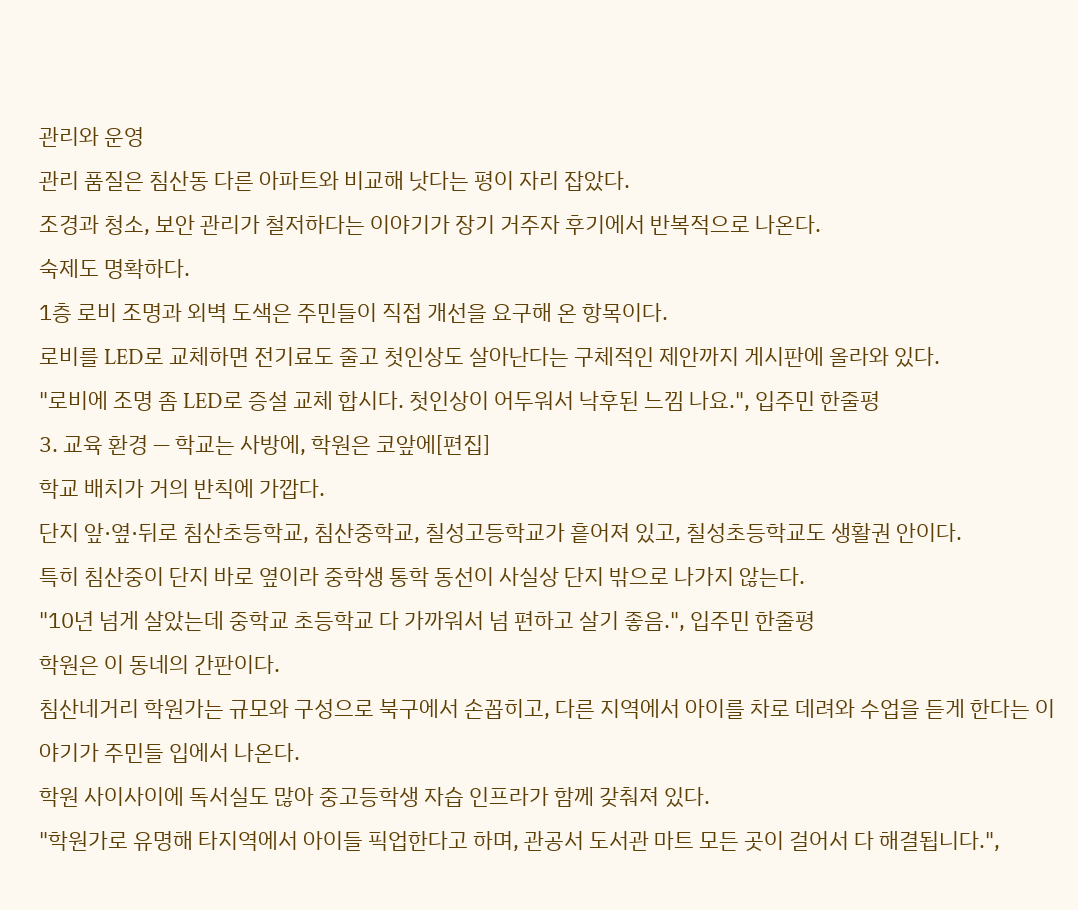관리와 운영
관리 품질은 침산동 다른 아파트와 비교해 낫다는 평이 자리 잡았다.
조경과 청소, 보안 관리가 철저하다는 이야기가 장기 거주자 후기에서 반복적으로 나온다.
숙제도 명확하다.
1층 로비 조명과 외벽 도색은 주민들이 직접 개선을 요구해 온 항목이다.
로비를 LED로 교체하면 전기료도 줄고 첫인상도 살아난다는 구체적인 제안까지 게시판에 올라와 있다.
"로비에 조명 좀 LED로 증설 교체 합시다. 첫인상이 어두워서 낙후된 느낌 나요.", 입주민 한줄평
3. 교육 환경 — 학교는 사방에, 학원은 코앞에[편집]
학교 배치가 거의 반칙에 가깝다.
단지 앞·옆·뒤로 침산초등학교, 침산중학교, 칠성고등학교가 흩어져 있고, 칠성초등학교도 생활권 안이다.
특히 침산중이 단지 바로 옆이라 중학생 통학 동선이 사실상 단지 밖으로 나가지 않는다.
"10년 넘게 살았는데 중학교 초등학교 다 가까워서 넘 편하고 살기 좋음.", 입주민 한줄평
학원은 이 동네의 간판이다.
침산네거리 학원가는 규모와 구성으로 북구에서 손꼽히고, 다른 지역에서 아이를 차로 데려와 수업을 듣게 한다는 이야기가 주민들 입에서 나온다.
학원 사이사이에 독서실도 많아 중고등학생 자습 인프라가 함께 갖춰져 있다.
"학원가로 유명해 타지역에서 아이들 픽업한다고 하며, 관공서 도서관 마트 모든 곳이 걸어서 다 해결됩니다.",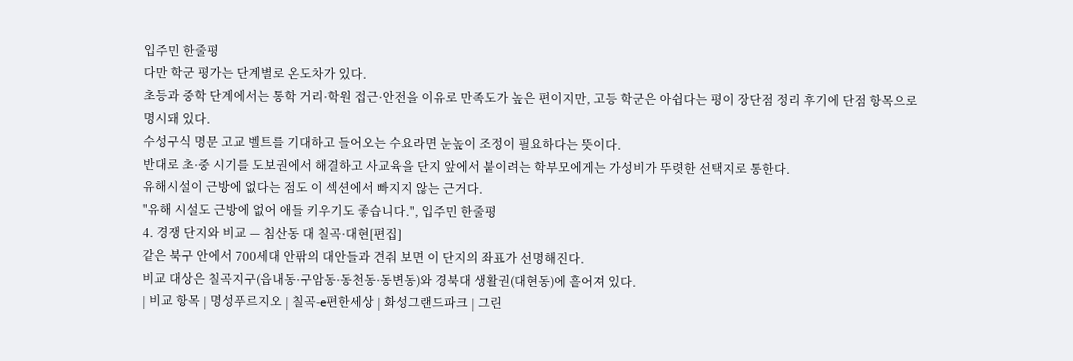입주민 한줄평
다만 학군 평가는 단계별로 온도차가 있다.
초등과 중학 단계에서는 통학 거리·학원 접근·안전을 이유로 만족도가 높은 편이지만, 고등 학군은 아쉽다는 평이 장단점 정리 후기에 단점 항목으로 명시돼 있다.
수성구식 명문 고교 벨트를 기대하고 들어오는 수요라면 눈높이 조정이 필요하다는 뜻이다.
반대로 초·중 시기를 도보권에서 해결하고 사교육을 단지 앞에서 붙이려는 학부모에게는 가성비가 뚜렷한 선택지로 통한다.
유해시설이 근방에 없다는 점도 이 섹션에서 빠지지 않는 근거다.
"유해 시설도 근방에 없어 애들 키우기도 좋습니다.", 입주민 한줄평
4. 경쟁 단지와 비교 — 침산동 대 칠곡·대현[편집]
같은 북구 안에서 700세대 안팎의 대안들과 견줘 보면 이 단지의 좌표가 선명해진다.
비교 대상은 칠곡지구(읍내동·구암동·동천동·동변동)와 경북대 생활권(대현동)에 흩어져 있다.
| 비교 항목 | 명성푸르지오 | 칠곡-e편한세상 | 화성그랜드파크 | 그린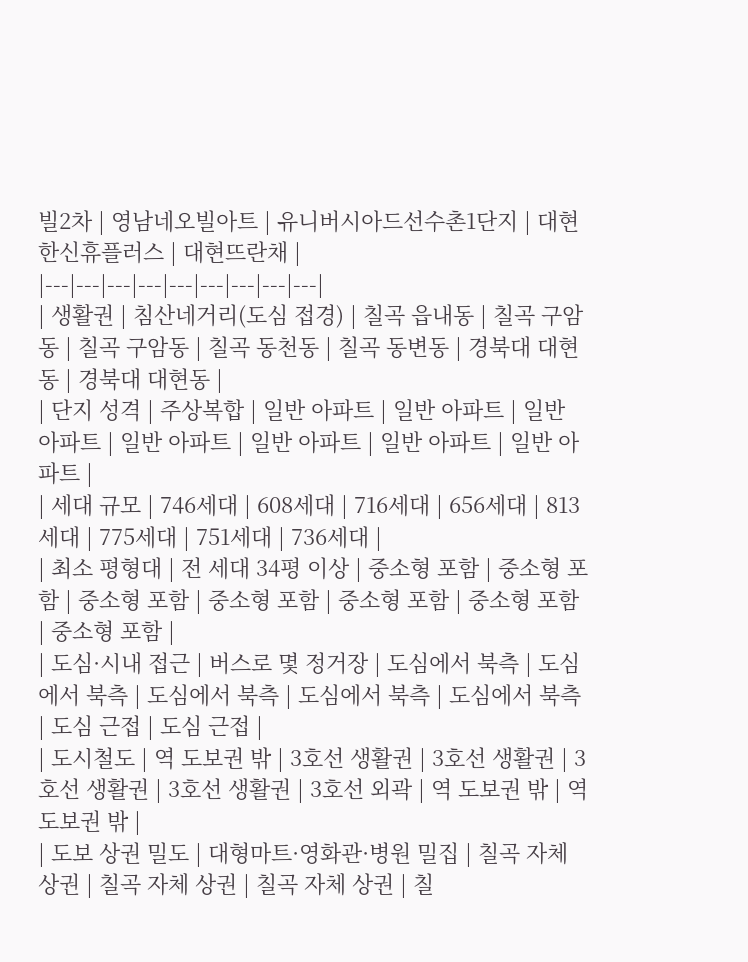빌2차 | 영남네오빌아트 | 유니버시아드선수촌1단지 | 대현한신휴플러스 | 대현뜨란채 |
|---|---|---|---|---|---|---|---|---|
| 생활권 | 침산네거리(도심 접경) | 칠곡 읍내동 | 칠곡 구암동 | 칠곡 구암동 | 칠곡 동천동 | 칠곡 동변동 | 경북대 대현동 | 경북대 대현동 |
| 단지 성격 | 주상복합 | 일반 아파트 | 일반 아파트 | 일반 아파트 | 일반 아파트 | 일반 아파트 | 일반 아파트 | 일반 아파트 |
| 세대 규모 | 746세대 | 608세대 | 716세대 | 656세대 | 813세대 | 775세대 | 751세대 | 736세대 |
| 최소 평형대 | 전 세대 34평 이상 | 중소형 포함 | 중소형 포함 | 중소형 포함 | 중소형 포함 | 중소형 포함 | 중소형 포함 | 중소형 포함 |
| 도심·시내 접근 | 버스로 몇 정거장 | 도심에서 북측 | 도심에서 북측 | 도심에서 북측 | 도심에서 북측 | 도심에서 북측 | 도심 근접 | 도심 근접 |
| 도시철도 | 역 도보권 밖 | 3호선 생활권 | 3호선 생활권 | 3호선 생활권 | 3호선 생활권 | 3호선 외곽 | 역 도보권 밖 | 역 도보권 밖 |
| 도보 상권 밀도 | 대형마트·영화관·병원 밀집 | 칠곡 자체 상권 | 칠곡 자체 상권 | 칠곡 자체 상권 | 칠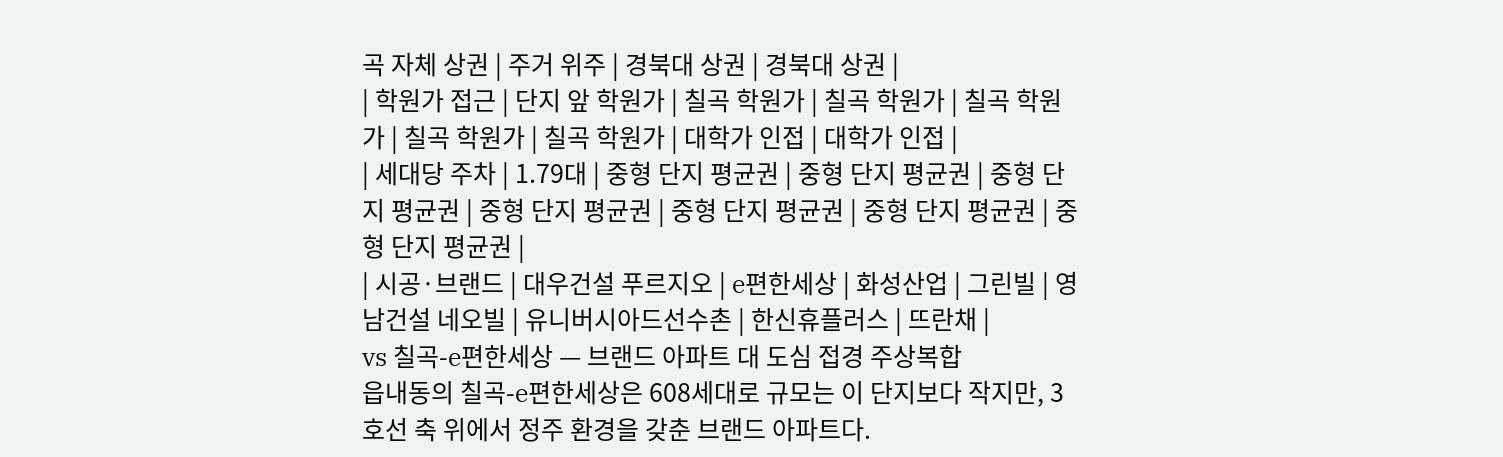곡 자체 상권 | 주거 위주 | 경북대 상권 | 경북대 상권 |
| 학원가 접근 | 단지 앞 학원가 | 칠곡 학원가 | 칠곡 학원가 | 칠곡 학원가 | 칠곡 학원가 | 칠곡 학원가 | 대학가 인접 | 대학가 인접 |
| 세대당 주차 | 1.79대 | 중형 단지 평균권 | 중형 단지 평균권 | 중형 단지 평균권 | 중형 단지 평균권 | 중형 단지 평균권 | 중형 단지 평균권 | 중형 단지 평균권 |
| 시공·브랜드 | 대우건설 푸르지오 | e편한세상 | 화성산업 | 그린빌 | 영남건설 네오빌 | 유니버시아드선수촌 | 한신휴플러스 | 뜨란채 |
vs 칠곡-e편한세상 — 브랜드 아파트 대 도심 접경 주상복합
읍내동의 칠곡-e편한세상은 608세대로 규모는 이 단지보다 작지만, 3호선 축 위에서 정주 환경을 갖춘 브랜드 아파트다.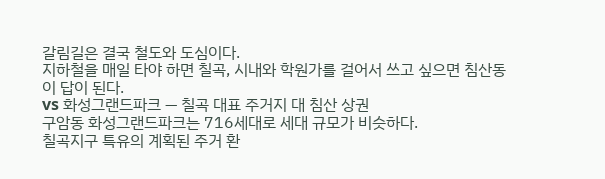갈림길은 결국 철도와 도심이다.
지하철을 매일 타야 하면 칠곡, 시내와 학원가를 걸어서 쓰고 싶으면 침산동이 답이 된다.
vs 화성그랜드파크 — 칠곡 대표 주거지 대 침산 상권
구암동 화성그랜드파크는 716세대로 세대 규모가 비슷하다.
칠곡지구 특유의 계획된 주거 환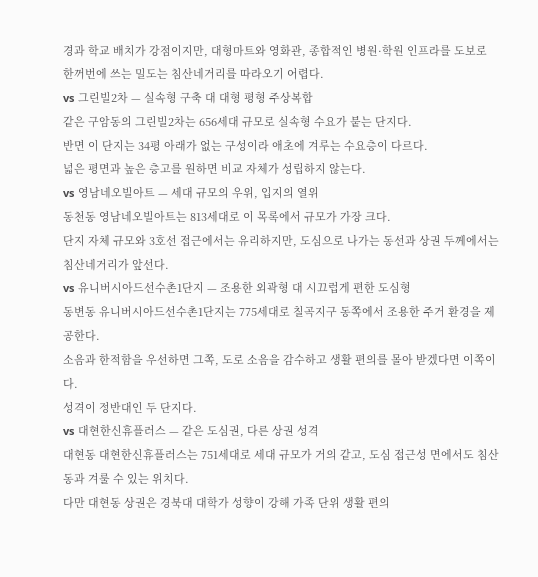경과 학교 배치가 강점이지만, 대형마트와 영화관, 종합적인 병원·학원 인프라를 도보로 한꺼번에 쓰는 밀도는 침산네거리를 따라오기 어렵다.
vs 그린빌2차 — 실속형 구축 대 대형 평형 주상복합
같은 구암동의 그린빌2차는 656세대 규모로 실속형 수요가 붙는 단지다.
반면 이 단지는 34평 아래가 없는 구성이라 애초에 겨루는 수요층이 다르다.
넓은 평면과 높은 층고를 원하면 비교 자체가 성립하지 않는다.
vs 영남네오빌아트 — 세대 규모의 우위, 입지의 열위
동천동 영남네오빌아트는 813세대로 이 목록에서 규모가 가장 크다.
단지 자체 규모와 3호선 접근에서는 유리하지만, 도심으로 나가는 동선과 상권 두께에서는 침산네거리가 앞선다.
vs 유니버시아드선수촌1단지 — 조용한 외곽형 대 시끄럽게 편한 도심형
동변동 유니버시아드선수촌1단지는 775세대로 칠곡지구 동쪽에서 조용한 주거 환경을 제공한다.
소음과 한적함을 우선하면 그쪽, 도로 소음을 감수하고 생활 편의를 몰아 받겠다면 이쪽이다.
성격이 정반대인 두 단지다.
vs 대현한신휴플러스 — 같은 도심권, 다른 상권 성격
대현동 대현한신휴플러스는 751세대로 세대 규모가 거의 같고, 도심 접근성 면에서도 침산동과 겨룰 수 있는 위치다.
다만 대현동 상권은 경북대 대학가 성향이 강해 가족 단위 생활 편의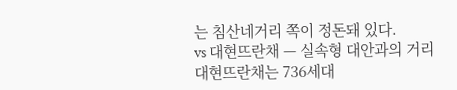는 침산네거리 쪽이 정돈돼 있다.
vs 대현뜨란채 — 실속형 대안과의 거리
대현뜨란채는 736세대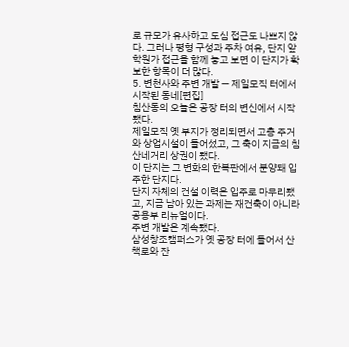로 규모가 유사하고 도심 접근도 나쁘지 않다. 그러나 평형 구성과 주차 여유, 단지 앞 학원가 접근을 함께 놓고 보면 이 단지가 확보한 항목이 더 많다.
5. 변천사와 주변 개발 — 제일모직 터에서 시작된 동네[편집]
침산동의 오늘은 공장 터의 변신에서 시작됐다.
제일모직 옛 부지가 정리되면서 고층 주거와 상업시설이 들어섰고, 그 축이 지금의 침산네거리 상권이 됐다.
이 단지는 그 변화의 한복판에서 분양돼 입주한 단지다.
단지 자체의 건설 이력은 입주로 마무리됐고, 지금 남아 있는 과제는 재건축이 아니라 공용부 리뉴얼이다.
주변 개발은 계속됐다.
삼성창조캠퍼스가 옛 공장 터에 들어서 산책로와 잔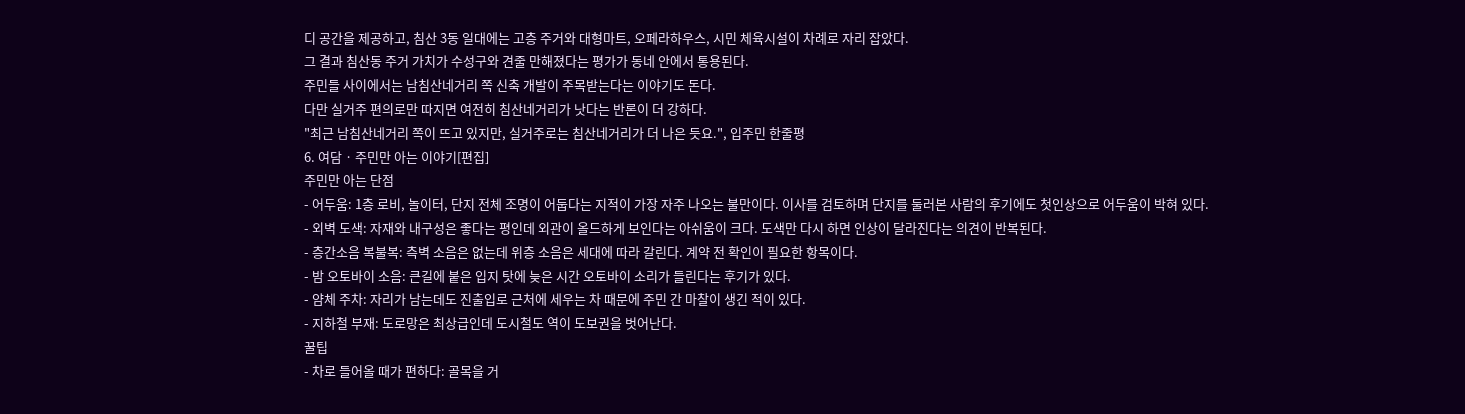디 공간을 제공하고, 침산 3동 일대에는 고층 주거와 대형마트, 오페라하우스, 시민 체육시설이 차례로 자리 잡았다.
그 결과 침산동 주거 가치가 수성구와 견줄 만해졌다는 평가가 동네 안에서 통용된다.
주민들 사이에서는 남침산네거리 쪽 신축 개발이 주목받는다는 이야기도 돈다.
다만 실거주 편의로만 따지면 여전히 침산네거리가 낫다는 반론이 더 강하다.
"최근 남침산네거리 쪽이 뜨고 있지만, 실거주로는 침산네거리가 더 나은 듯요.", 입주민 한줄평
6. 여담 · 주민만 아는 이야기[편집]
주민만 아는 단점
- 어두움: 1층 로비, 놀이터, 단지 전체 조명이 어둡다는 지적이 가장 자주 나오는 불만이다. 이사를 검토하며 단지를 둘러본 사람의 후기에도 첫인상으로 어두움이 박혀 있다.
- 외벽 도색: 자재와 내구성은 좋다는 평인데 외관이 올드하게 보인다는 아쉬움이 크다. 도색만 다시 하면 인상이 달라진다는 의견이 반복된다.
- 층간소음 복불복: 측벽 소음은 없는데 위층 소음은 세대에 따라 갈린다. 계약 전 확인이 필요한 항목이다.
- 밤 오토바이 소음: 큰길에 붙은 입지 탓에 늦은 시간 오토바이 소리가 들린다는 후기가 있다.
- 얌체 주차: 자리가 남는데도 진출입로 근처에 세우는 차 때문에 주민 간 마찰이 생긴 적이 있다.
- 지하철 부재: 도로망은 최상급인데 도시철도 역이 도보권을 벗어난다.
꿀팁
- 차로 들어올 때가 편하다: 골목을 거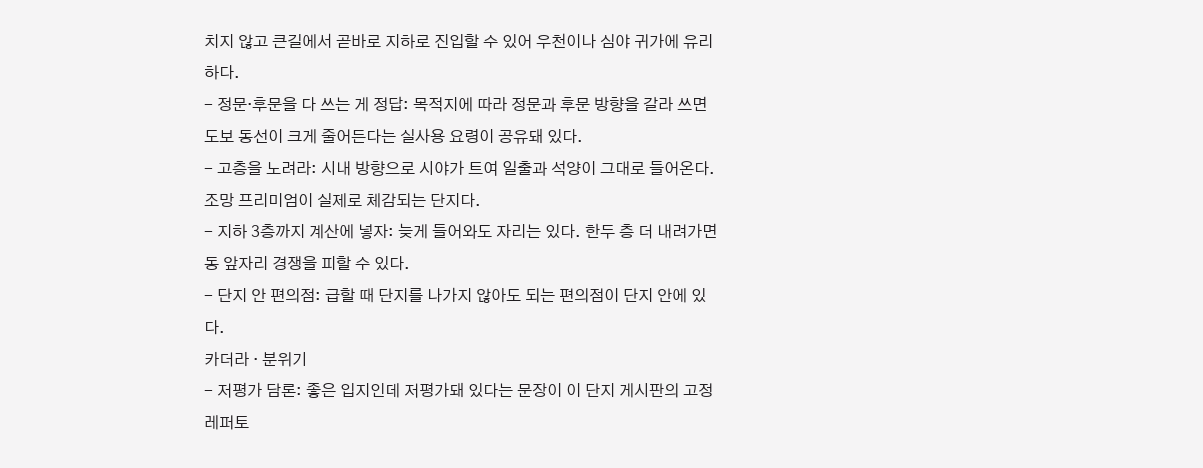치지 않고 큰길에서 곧바로 지하로 진입할 수 있어 우천이나 심야 귀가에 유리하다.
- 정문·후문을 다 쓰는 게 정답: 목적지에 따라 정문과 후문 방향을 갈라 쓰면 도보 동선이 크게 줄어든다는 실사용 요령이 공유돼 있다.
- 고층을 노려라: 시내 방향으로 시야가 트여 일출과 석양이 그대로 들어온다. 조망 프리미엄이 실제로 체감되는 단지다.
- 지하 3층까지 계산에 넣자: 늦게 들어와도 자리는 있다. 한두 층 더 내려가면 동 앞자리 경쟁을 피할 수 있다.
- 단지 안 편의점: 급할 때 단지를 나가지 않아도 되는 편의점이 단지 안에 있다.
카더라 · 분위기
- 저평가 담론: 좋은 입지인데 저평가돼 있다는 문장이 이 단지 게시판의 고정 레퍼토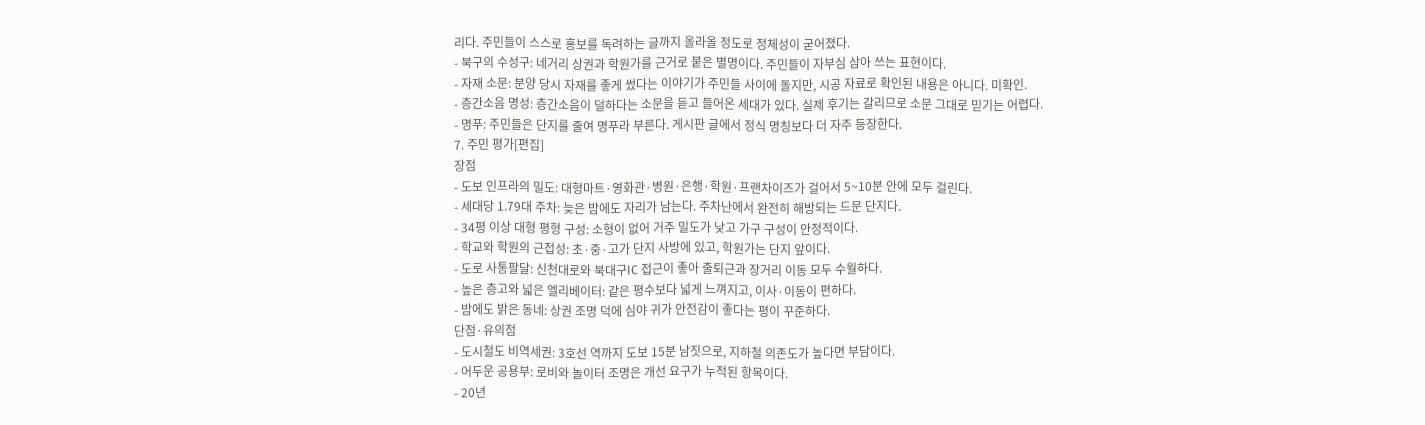리다. 주민들이 스스로 홍보를 독려하는 글까지 올라올 정도로 정체성이 굳어졌다.
- 북구의 수성구: 네거리 상권과 학원가를 근거로 붙은 별명이다. 주민들이 자부심 삼아 쓰는 표현이다.
- 자재 소문: 분양 당시 자재를 좋게 썼다는 이야기가 주민들 사이에 돌지만, 시공 자료로 확인된 내용은 아니다. 미확인.
- 층간소음 명성: 층간소음이 덜하다는 소문을 듣고 들어온 세대가 있다. 실제 후기는 갈리므로 소문 그대로 믿기는 어렵다.
- 명푸: 주민들은 단지를 줄여 명푸라 부른다. 게시판 글에서 정식 명칭보다 더 자주 등장한다.
7. 주민 평가[편집]
장점
- 도보 인프라의 밀도: 대형마트·영화관·병원·은행·학원·프랜차이즈가 걸어서 5~10분 안에 모두 걸린다.
- 세대당 1.79대 주차: 늦은 밤에도 자리가 남는다. 주차난에서 완전히 해방되는 드문 단지다.
- 34평 이상 대형 평형 구성: 소형이 없어 거주 밀도가 낮고 가구 구성이 안정적이다.
- 학교와 학원의 근접성: 초·중·고가 단지 사방에 있고, 학원가는 단지 앞이다.
- 도로 사통팔달: 신천대로와 북대구IC 접근이 좋아 출퇴근과 장거리 이동 모두 수월하다.
- 높은 층고와 넓은 엘리베이터: 같은 평수보다 넓게 느껴지고, 이사·이동이 편하다.
- 밤에도 밝은 동네: 상권 조명 덕에 심야 귀가 안전감이 좋다는 평이 꾸준하다.
단점·유의점
- 도시철도 비역세권: 3호선 역까지 도보 15분 남짓으로, 지하철 의존도가 높다면 부담이다.
- 어두운 공용부: 로비와 놀이터 조명은 개선 요구가 누적된 항목이다.
- 20년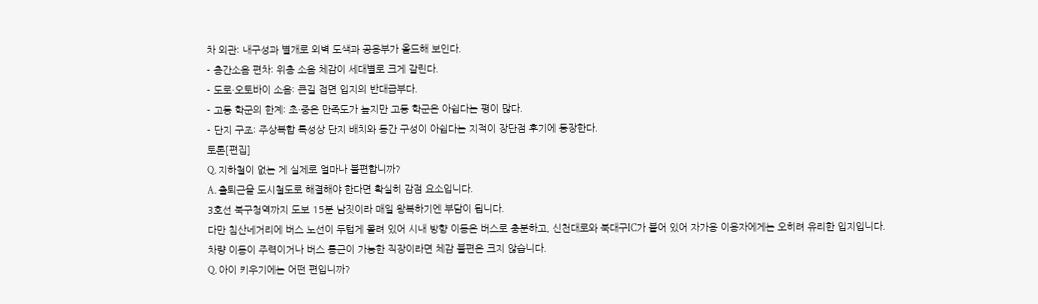차 외관: 내구성과 별개로 외벽 도색과 공용부가 올드해 보인다.
- 층간소음 편차: 위층 소음 체감이 세대별로 크게 갈린다.
- 도로·오토바이 소음: 큰길 접면 입지의 반대급부다.
- 고등 학군의 한계: 초·중은 만족도가 높지만 고등 학군은 아쉽다는 평이 많다.
- 단지 구조: 주상복합 특성상 단지 배치와 동간 구성이 아쉽다는 지적이 장단점 후기에 등장한다.
토론[편집]
Q. 지하철이 없는 게 실제로 얼마나 불편합니까?
A. 출퇴근을 도시철도로 해결해야 한다면 확실히 감점 요소입니다.
3호선 북구청역까지 도보 15분 남짓이라 매일 왕복하기엔 부담이 됩니다.
다만 침산네거리에 버스 노선이 두텁게 몰려 있어 시내 방향 이동은 버스로 충분하고, 신천대로와 북대구IC가 붙어 있어 자가용 이용자에게는 오히려 유리한 입지입니다.
차량 이동이 주력이거나 버스 통근이 가능한 직장이라면 체감 불편은 크지 않습니다.
Q. 아이 키우기에는 어떤 편입니까?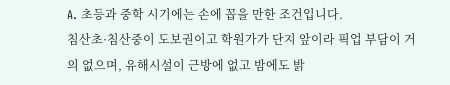A. 초등과 중학 시기에는 손에 꼽을 만한 조건입니다.
침산초·침산중이 도보권이고 학원가가 단지 앞이라 픽업 부담이 거의 없으며, 유해시설이 근방에 없고 밤에도 밝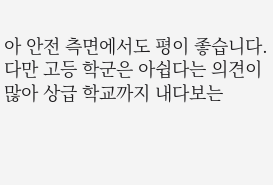아 안전 측면에서도 평이 좋습니다.
다만 고등 학군은 아쉽다는 의견이 많아 상급 학교까지 내다보는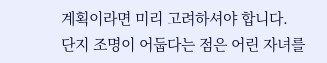계획이라면 미리 고려하셔야 합니다.
단지 조명이 어둡다는 점은 어린 자녀를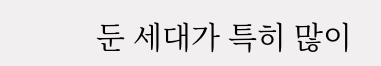둔 세대가 특히 많이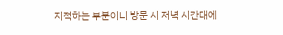지적하는 부분이니 방문 시 저녁 시간대에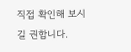직접 확인해 보시길 권합니다.